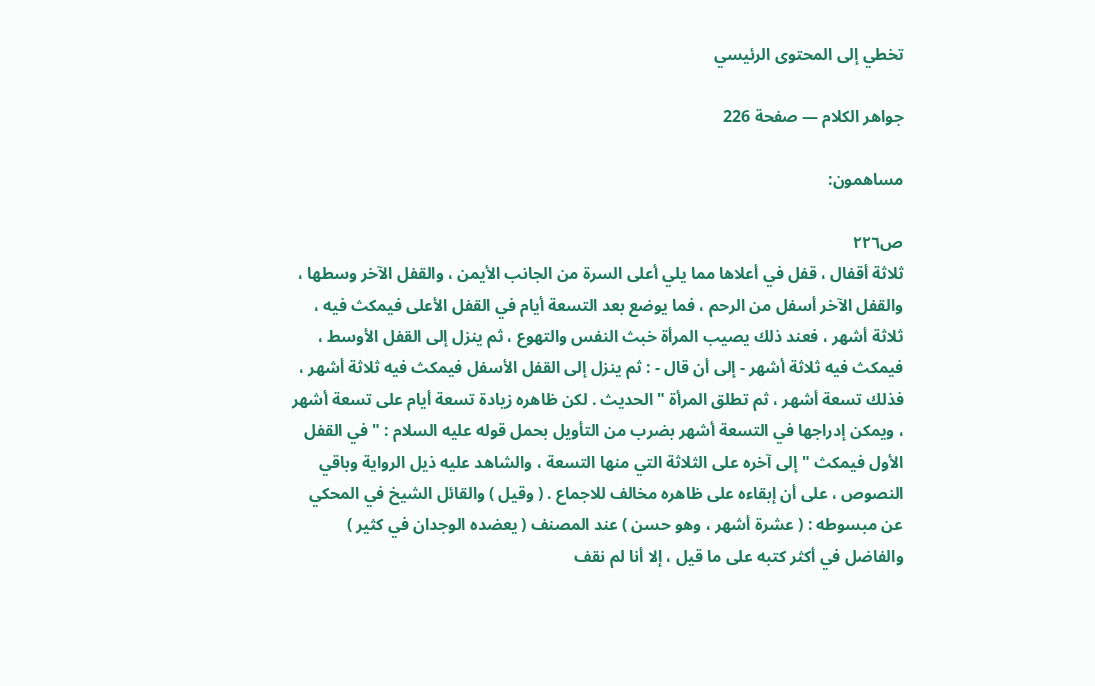تخطي إلى المحتوى الرئيسي

جواهر الكلام — صفحة 226

مساهمون:

ص٢٢٦
ثلاثة أقفال ، قفل في أعلاها مما يلي أعلى السرة من الجانب الأيمن ، والقفل الآخر وسطها ، والقفل الآخر أسفل من الرحم ، فما يوضع بعد التسعة أيام في القفل الأعلى فيمكث فيه ، ثلاثة أشهر ، فعند ذلك يصيب المرأة خبث النفس والتهوع ، ثم ينزل إلى القفل الأوسط ، فيمكث فيه ثلاثة أشهر - إلى أن قال - : ثم ينزل إلى القفل الأسفل فيمكث فيه ثلاثة أشهر ، فذلك تسعة أشهر ، ثم تطلق المرأة " الحديث . لكن ظاهره زيادة تسعة أيام على تسعة أشهر ، ويمكن إدراجها في التسعة أشهر بضرب من التأويل بحمل قوله عليه السلام : " في القفل الأول فيمكث " إلى آخره على الثلاثة التي منها التسعة ، والشاهد عليه ذيل الرواية وباقي النصوص ، على أن إبقاءه على ظاهره مخالف للاجماع . ( وقيل ) والقائل الشيخ في المحكي عن مبسوطه : ( عشرة أشهر ، وهو حسن ) عند المصنف ( يعضده الوجدان في كثير ) والفاضل في أكثر كتبه على ما قيل ، إلا أنا لم نقف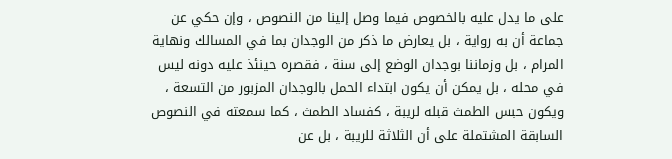على ما يدل عليه بالخصوص فيما وصل إلينا من النصوص ، وإن حكي عن جماعة أن به رواية ، بل يعارض ما ذكر من الوجدان بما في المسالك ونهاية المرام ، بل وزماننا بوجدان الوضع إلى سنة ، فقصره حينئذ عليه دونه ليس في محله ، بل يمكن أن يكون ابتداء الحمل بالوجدان المزبور من التسعة ، ويكون حبس الطمث قبله لريبة ، كفساد الطمث ، كما سمعته في النصوص السابقة المشتملة على أن الثلاثة للريبة ، بل عن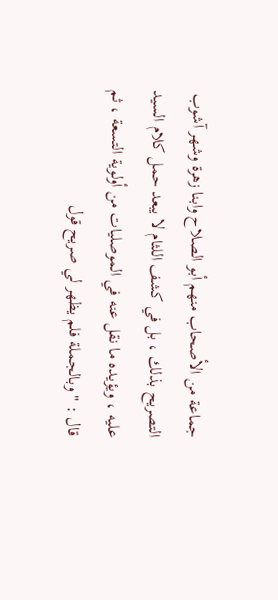جماعة من الأصحاب منهم أبو الصلاح وابنا زهرة وشهر آشوب التصريح بذلك ، بل في كشف اللثام لا يبعد حمل كلام السيد عليه ، ويؤيده ما نقل عنه في الموصليات من أولوية التسعة ، ثم قال : " وبالجملة فلم يظهر لي صريح قول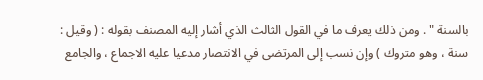بالسنة " . ومن ذلك يعرف ما في القول الثالث الذي أشار إليه المصنف بقوله : ( وقيل : سنة ، وهو متروك ) وإن نسب إلى المرتضى في الانتصار مدعيا عليه الاجماع ، والجامع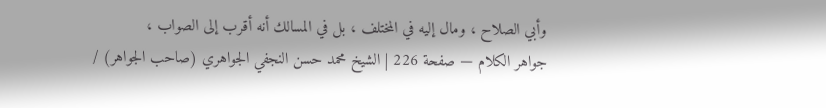وأبي الصلاح ، ومال إليه في المختلف ، بل في المسالك أنه أقرب إلى الصواب ،
جواهر الكلام — صفحة 226 | الشيخ محمد حسن النجفي الجواهري (صاحب الجواهر) /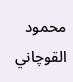محمود القوچاني